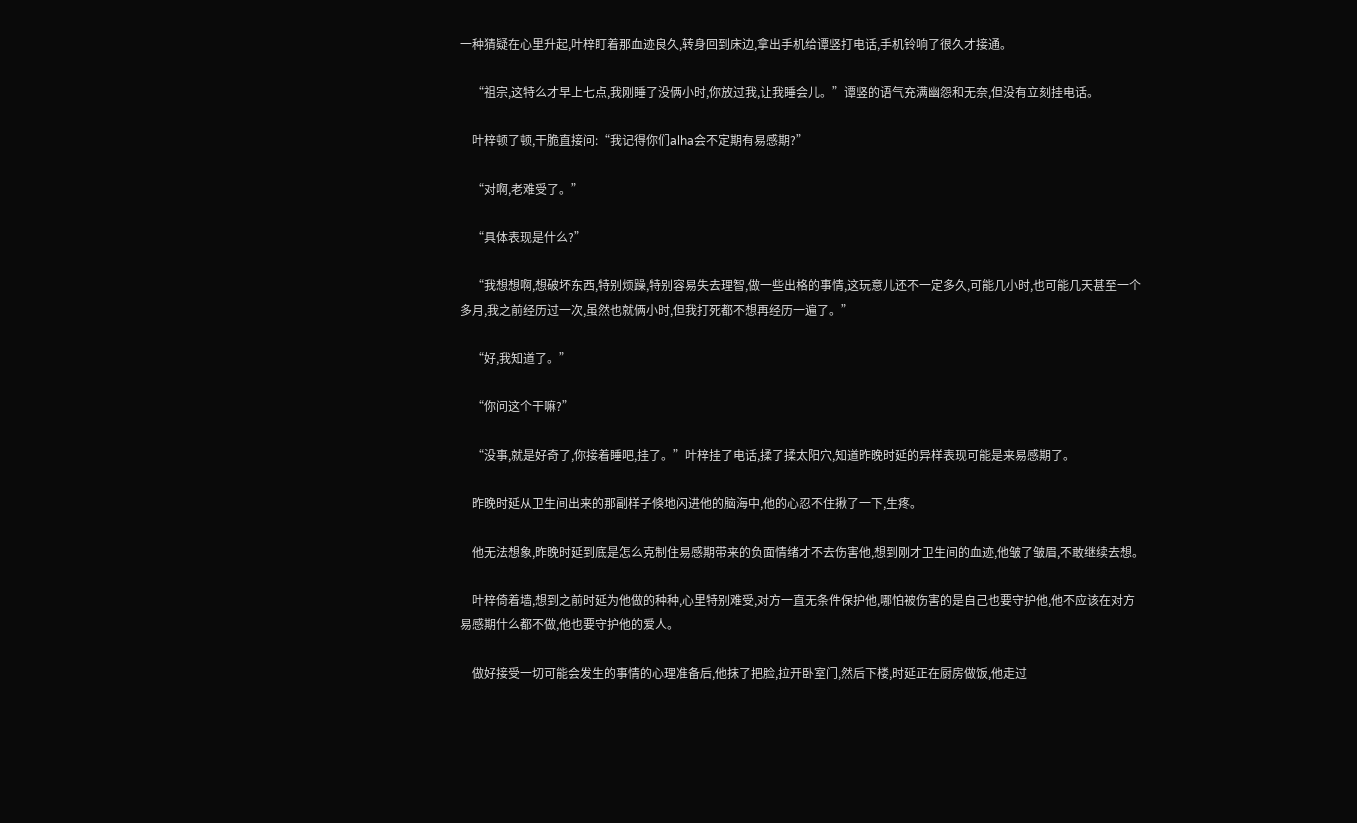一种猜疑在心里升起,叶梓盯着那血迹良久,转身回到床边,拿出手机给谭竖打电话,手机铃响了很久才接通。

    “祖宗,这特么才早上七点,我刚睡了没俩小时,你放过我,让我睡会儿。”谭竖的语气充满幽怨和无奈,但没有立刻挂电话。

    叶梓顿了顿,干脆直接问:“我记得你们alha会不定期有易感期?”

    “对啊,老难受了。”

    “具体表现是什么?”

    “我想想啊,想破坏东西,特别烦躁,特别容易失去理智,做一些出格的事情,这玩意儿还不一定多久,可能几小时,也可能几天甚至一个多月,我之前经历过一次,虽然也就俩小时,但我打死都不想再经历一遍了。”

    “好,我知道了。”

    “你问这个干嘛?”

    “没事,就是好奇了,你接着睡吧,挂了。”叶梓挂了电话,揉了揉太阳穴,知道昨晚时延的异样表现可能是来易感期了。

    昨晚时延从卫生间出来的那副样子倏地闪进他的脑海中,他的心忍不住揪了一下,生疼。

    他无法想象,昨晚时延到底是怎么克制住易感期带来的负面情绪才不去伤害他,想到刚才卫生间的血迹,他皱了皱眉,不敢继续去想。

    叶梓倚着墙,想到之前时延为他做的种种,心里特别难受,对方一直无条件保护他,哪怕被伤害的是自己也要守护他,他不应该在对方易感期什么都不做,他也要守护他的爱人。

    做好接受一切可能会发生的事情的心理准备后,他抹了把脸,拉开卧室门,然后下楼,时延正在厨房做饭,他走过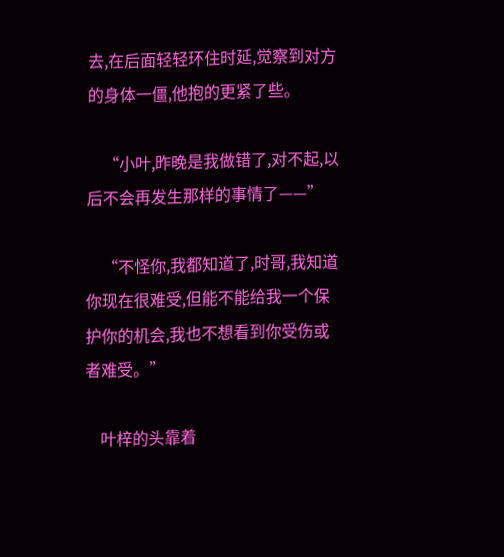去,在后面轻轻环住时延,觉察到对方的身体一僵,他抱的更紧了些。

    “小叶,昨晚是我做错了,对不起,以后不会再发生那样的事情了——”

    “不怪你,我都知道了,时哥,我知道你现在很难受,但能不能给我一个保护你的机会,我也不想看到你受伤或者难受。”

    叶梓的头靠着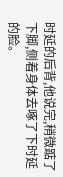时延的后背,他说完,稍微踮了下脚,侧着身体去啄了下时延的脸。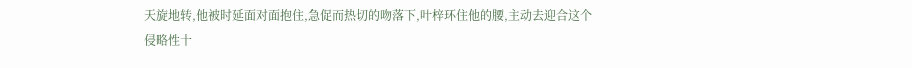天旋地转,他被时延面对面抱住,急促而热切的吻落下,叶梓环住他的腰,主动去迎合这个侵略性十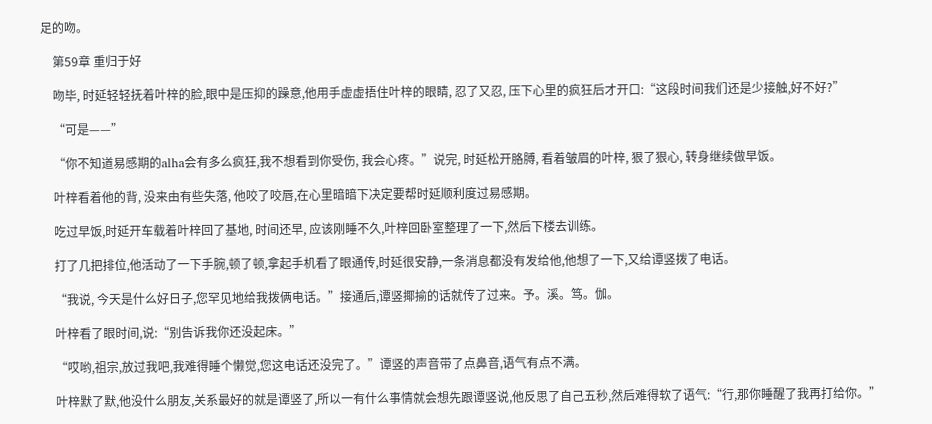足的吻。

    第59章 重归于好

    吻毕, 时延轻轻抚着叶梓的脸,眼中是压抑的躁意,他用手虚虚捂住叶梓的眼睛, 忍了又忍, 压下心里的疯狂后才开口:“这段时间我们还是少接触,好不好?”

    “可是——”

    “你不知道易感期的alha会有多么疯狂,我不想看到你受伤, 我会心疼。”说完, 时延松开胳膊, 看着皱眉的叶梓, 狠了狠心, 转身继续做早饭。

    叶梓看着他的背, 没来由有些失落, 他咬了咬唇,在心里暗暗下决定要帮时延顺利度过易感期。

    吃过早饭,时延开车载着叶梓回了基地, 时间还早, 应该刚睡不久,叶梓回卧室整理了一下,然后下楼去训练。

    打了几把排位,他活动了一下手腕,顿了顿,拿起手机看了眼通传,时延很安静,一条消息都没有发给他,他想了一下,又给谭竖拨了电话。

    “我说, 今天是什么好日子,您罕见地给我拨俩电话。”接通后,谭竖揶揄的话就传了过来。予。溪。笃。伽。

    叶梓看了眼时间,说:“别告诉我你还没起床。”

    “哎哟,祖宗,放过我吧,我难得睡个懒觉,您这电话还没完了。”谭竖的声音带了点鼻音,语气有点不满。

    叶梓默了默,他没什么朋友,关系最好的就是谭竖了,所以一有什么事情就会想先跟谭竖说,他反思了自己五秒,然后难得软了语气:“行,那你睡醒了我再打给你。”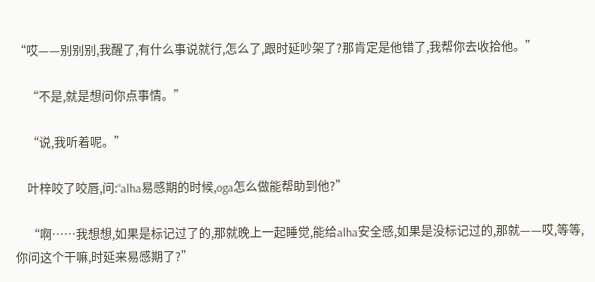“哎——别别别,我醒了,有什么事说就行,怎么了,跟时延吵架了?那肯定是他错了,我帮你去收拾他。”

    “不是,就是想问你点事情。”

    “说,我听着呢。”

    叶梓咬了咬唇,问:“alha易感期的时候,oga怎么做能帮助到他?”

    “啊……我想想,如果是标记过了的,那就晚上一起睡觉,能给alha安全感,如果是没标记过的,那就——哎,等等,你问这个干嘛,时延来易感期了?”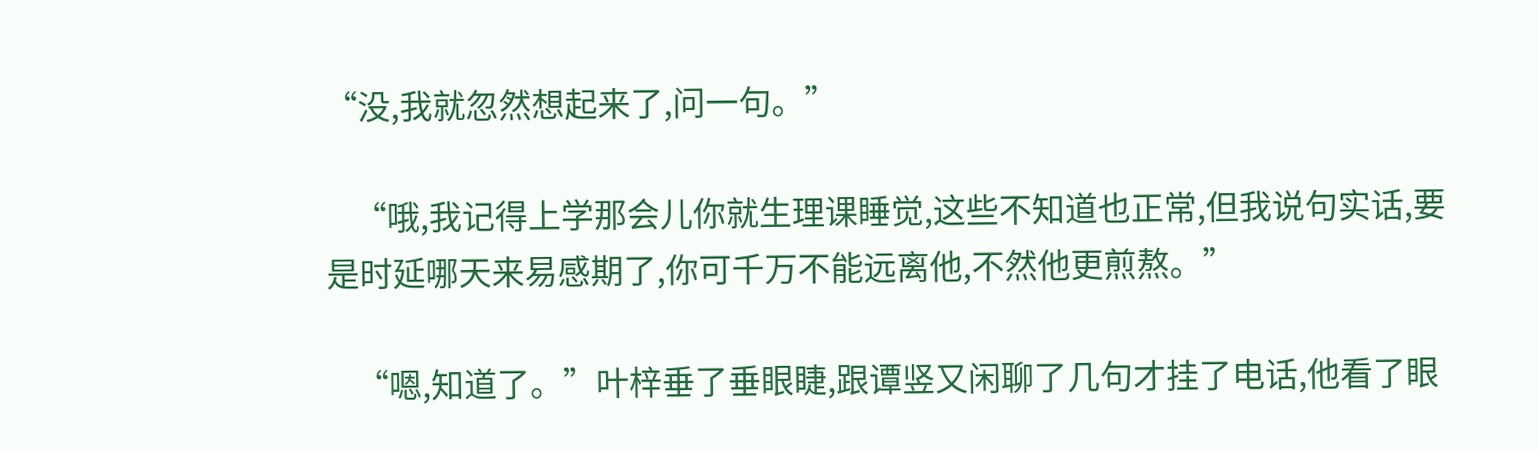“没,我就忽然想起来了,问一句。”

    “哦,我记得上学那会儿你就生理课睡觉,这些不知道也正常,但我说句实话,要是时延哪天来易感期了,你可千万不能远离他,不然他更煎熬。”

    “嗯,知道了。”叶梓垂了垂眼睫,跟谭竖又闲聊了几句才挂了电话,他看了眼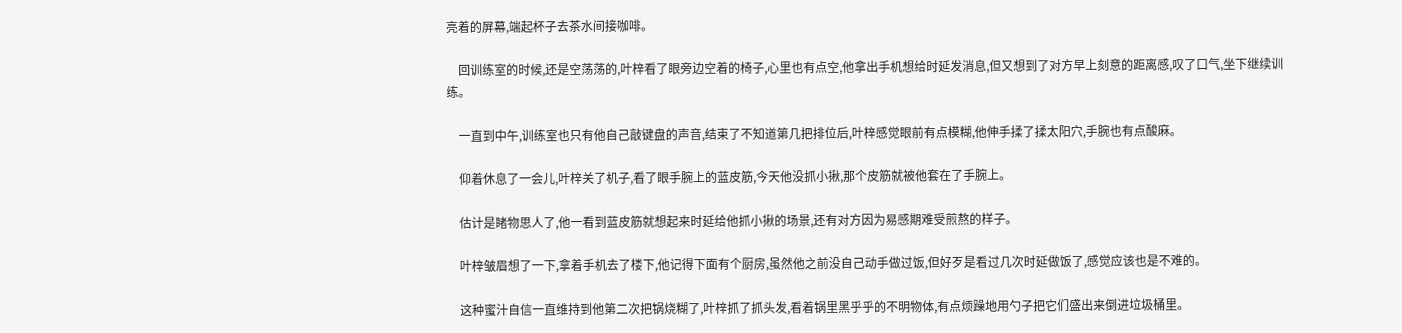亮着的屏幕,端起杯子去茶水间接咖啡。

    回训练室的时候,还是空荡荡的,叶梓看了眼旁边空着的椅子,心里也有点空,他拿出手机想给时延发消息,但又想到了对方早上刻意的距离感,叹了口气,坐下继续训练。

    一直到中午,训练室也只有他自己敲键盘的声音,结束了不知道第几把排位后,叶梓感觉眼前有点模糊,他伸手揉了揉太阳穴,手腕也有点酸麻。

    仰着休息了一会儿,叶梓关了机子,看了眼手腕上的蓝皮筋,今天他没抓小揪,那个皮筋就被他套在了手腕上。

    估计是睹物思人了,他一看到蓝皮筋就想起来时延给他抓小揪的场景,还有对方因为易感期难受煎熬的样子。

    叶梓皱眉想了一下,拿着手机去了楼下,他记得下面有个厨房,虽然他之前没自己动手做过饭,但好歹是看过几次时延做饭了,感觉应该也是不难的。

    这种蜜汁自信一直维持到他第二次把锅烧糊了,叶梓抓了抓头发,看着锅里黑乎乎的不明物体,有点烦躁地用勺子把它们盛出来倒进垃圾桶里。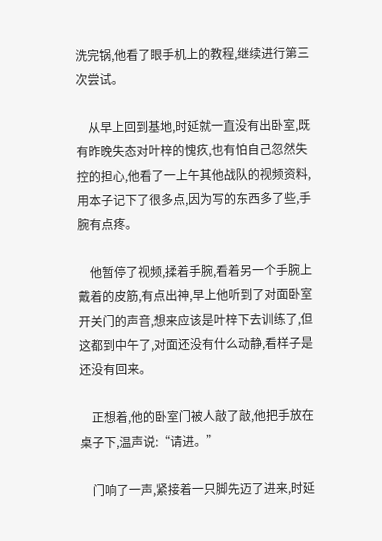洗完锅,他看了眼手机上的教程,继续进行第三次尝试。

    从早上回到基地,时延就一直没有出卧室,既有昨晚失态对叶梓的愧疚,也有怕自己忽然失控的担心,他看了一上午其他战队的视频资料,用本子记下了很多点,因为写的东西多了些,手腕有点疼。

    他暂停了视频,揉着手腕,看着另一个手腕上戴着的皮筋,有点出神,早上他听到了对面卧室开关门的声音,想来应该是叶梓下去训练了,但这都到中午了,对面还没有什么动静,看样子是还没有回来。

    正想着,他的卧室门被人敲了敲,他把手放在桌子下,温声说:“请进。”

    门响了一声,紧接着一只脚先迈了进来,时延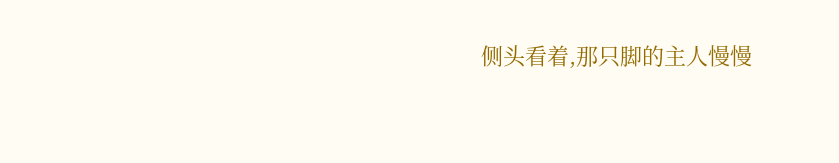侧头看着,那只脚的主人慢慢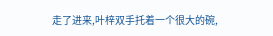走了进来,叶梓双手托着一个很大的碗,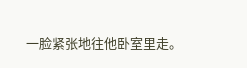一脸紧张地往他卧室里走。